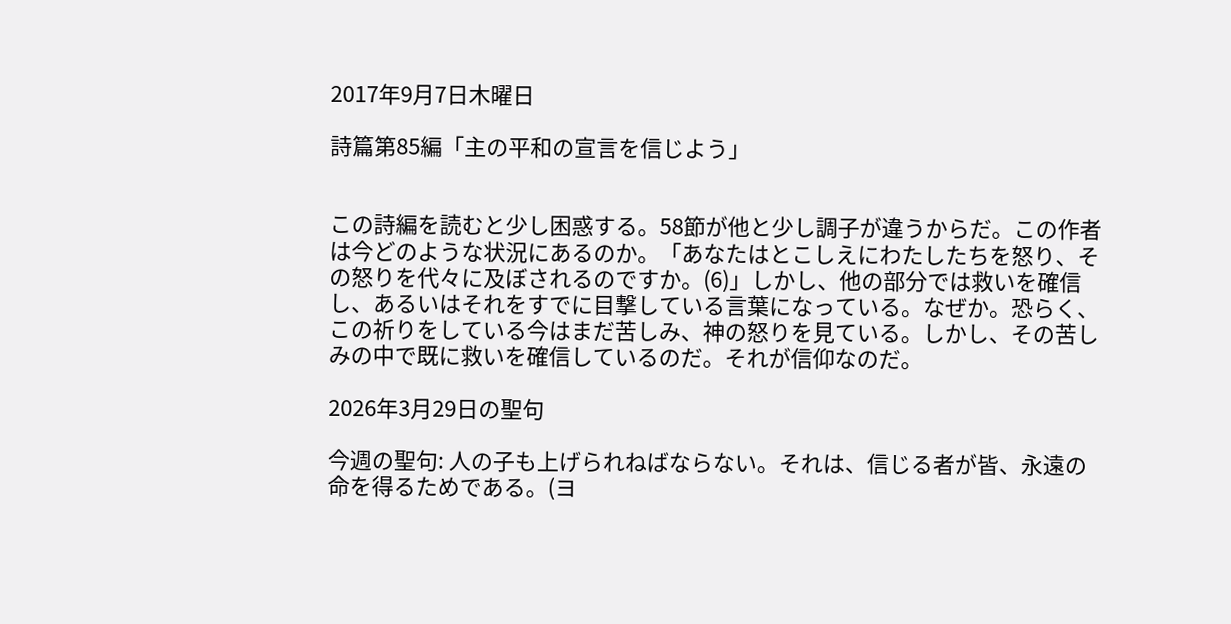2017年9月7日木曜日

詩篇第85編「主の平和の宣言を信じよう」


この詩編を読むと少し困惑する。58節が他と少し調子が違うからだ。この作者は今どのような状況にあるのか。「あなたはとこしえにわたしたちを怒り、その怒りを代々に及ぼされるのですか。(6)」しかし、他の部分では救いを確信し、あるいはそれをすでに目撃している言葉になっている。なぜか。恐らく、この祈りをしている今はまだ苦しみ、神の怒りを見ている。しかし、その苦しみの中で既に救いを確信しているのだ。それが信仰なのだ。

2026年3月29日の聖句

今週の聖句: 人の子も上げられねばならない。それは、信じる者が皆、永遠の命を得るためである。(ヨ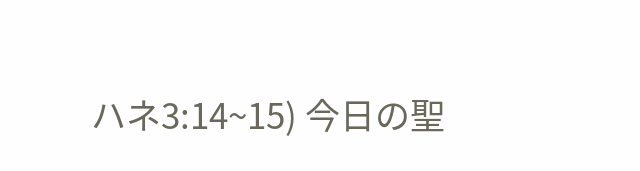ハネ3:14~15) 今日の聖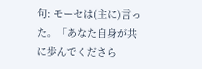句: モーセは(主に)言った。「あなた自身が共に歩んでくださら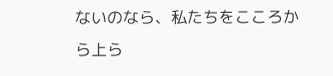ないのなら、私たちをこころから上ら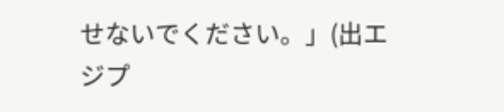せないでください。」(出エジプ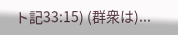ト記33:15) (群衆は)...